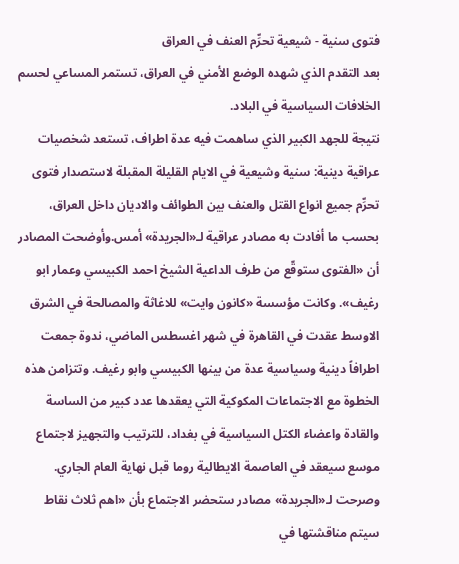فتوى سنية - شيعية تحرِّم العنف في العراق
بعد التقدم الذي شهده الوضع الأمني في العراق، تستمر المساعي لحسم الخلافات السياسية في البلاد.
نتيجة للجهد الكبير الذي ساهمت فيه عدة اطراف، تستعد شخصيات عراقية دينية: سنية وشيعية في الايام القليلة المقبلة لاستصدار فتوى تحرِّم جميع انواع القتل والعنف بين الطوائف والاديان داخل العراق، بحسب ما أفادت به مصادر عراقية لـ«الجريدة» أمس.وأوضحت المصادر أن «الفتوى ستوقّع من طرف الداعية الشيخ احمد الكبيسي وعمار ابو رغيف». وكانت مؤسسة «كانون وايت» للاغاثة والمصالحة في الشرق الاوسط عقدت في القاهرة في شهر اغسطس الماضي، ندوة جمعت اطرافاً دينية وسياسية عدة من بينها الكبيسي وابو رغيف. وتتزامن هذه الخطوة مع الاجتماعات المكوكية التي يعقدها عدد كبير من الساسة والقادة واعضاء الكتل السياسية في بغداد، للترتيب والتجهيز لاجتماع موسع سيعقد في العاصمة الايطالية روما قبل نهاية العام الجاري. وصرحت لـ«الجريدة» مصادر ستحضر الاجتماع بأن «اهم ثلاث نقاط سيتم مناقشتها في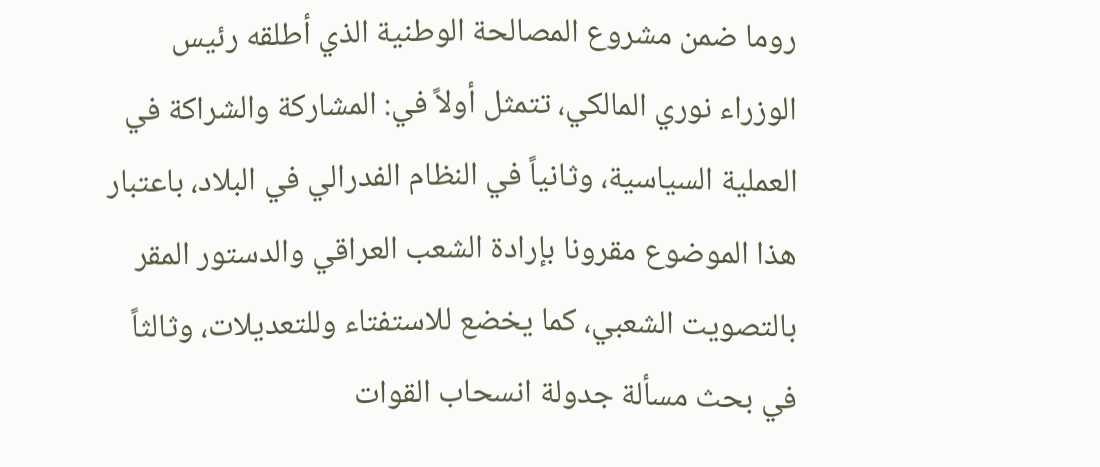روما ضمن مشروع المصالحة الوطنية الذي أطلقه رئيس الوزراء نوري المالكي، تتمثل أولاً في: المشاركة والشراكة في العملية السياسية، وثانياً في النظام الفدرالي في البلاد، باعتبار هذا الموضوع مقرونا بإرادة الشعب العراقي والدستور المقر بالتصويت الشعبي، كما يخضع للاستفتاء وللتعديلات، وثالثاً في بحث مسألة جدولة انسحاب القوات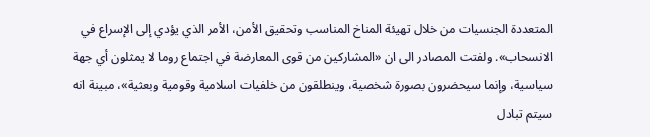المتعددة الجنسيات من خلال تهيئة المناخ المناسب وتحقيق الأمن، الأمر الذي يؤدي إلى الإسراع في الانسحاب». ولفتت المصادر الى ان «المشاركين من قوى المعارضة في اجتماع روما لا يمثلون أي جهة سياسية، وإنما سيحضرون بصورة شخصية، وينطلقون من خلفيات اسلامية وقومية وبعثية»، مبينة انه سيتم تبادل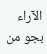الآراء بجو من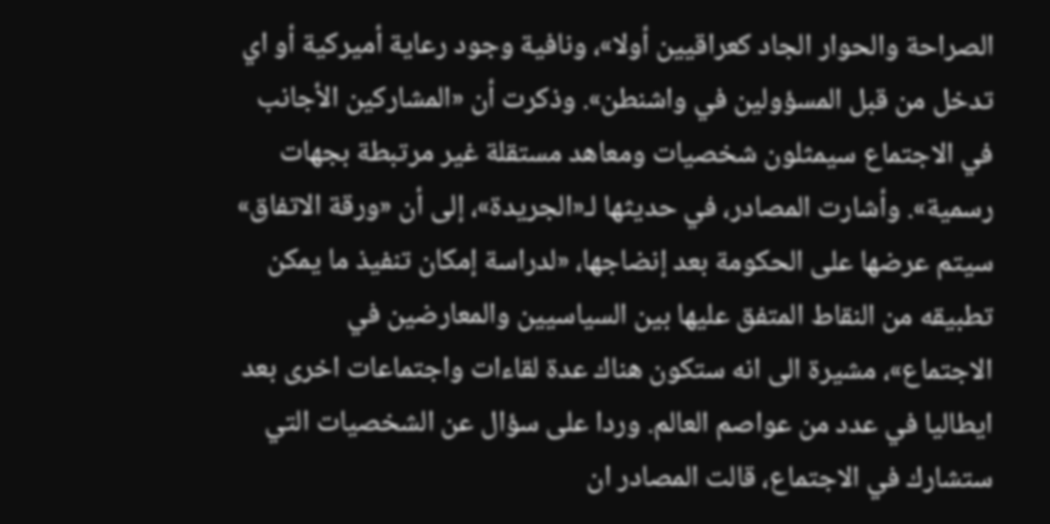الصراحة والحوار الجاد كعراقيين أولا»، ونافية وجود رعاية أميركية أو اي تدخل من قبل المسؤولين في واشنطن». وذكرت أن «المشاركين الأجانب في الاجتماع سيمثلون شخصيات ومعاهد مستقلة غير مرتبطة بجهات رسمية». وأشارت المصادر، في حديثها لـ«الجريدة»، إلى أن «ورقة الاتفاق» سيتم عرضها على الحكومة بعد إنضاجها، «لدراسة إمكان تنفيذ ما يمكن تطبيقه من النقاط المتفق عليها بين السياسيين والمعارضين في الاجتماع»، مشيرة الى انه ستكون هناك عدة لقاءات واجتماعات اخرى بعد ايطاليا في عدد من عواصم العالم. وردا على سؤال عن الشخصيات التي ستشارك في الاجتماع، قالت المصادر ان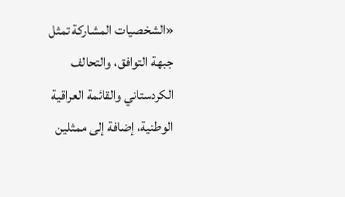«الشخصيات المشاركة تمثل جبهة التوافق، والتحالف الكردستاني والقائمة العراقية الوطنية، إضافة إلى ممثلين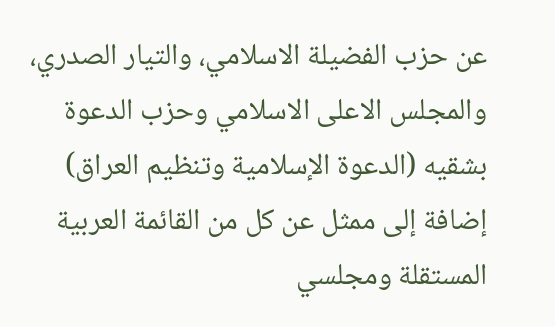عن حزب الفضيلة الاسلامي، والتيار الصدري، والمجلس الاعلى الاسلامي وحزب الدعوة بشقيه (الدعوة الإسلامية وتنظيم العراق) إضافة إلى ممثل عن كل من القائمة العربية المستقلة ومجلسي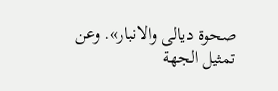صحوة ديالى والانبار». وعن تمثيل الجهة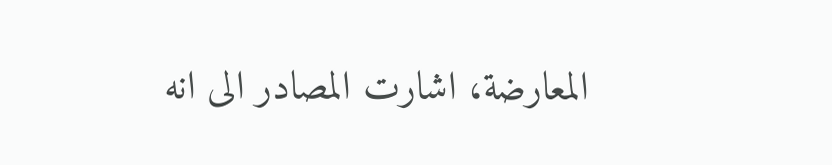المعارضة، اشارت المصادر الى انه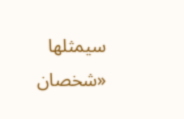سيمثلها «شخصان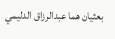بعثيان هما عبدالرزاق الدليمي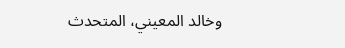وخالد المعيني، المتحدث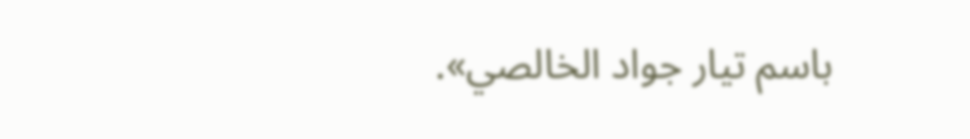باسم تيار جواد الخالصي».